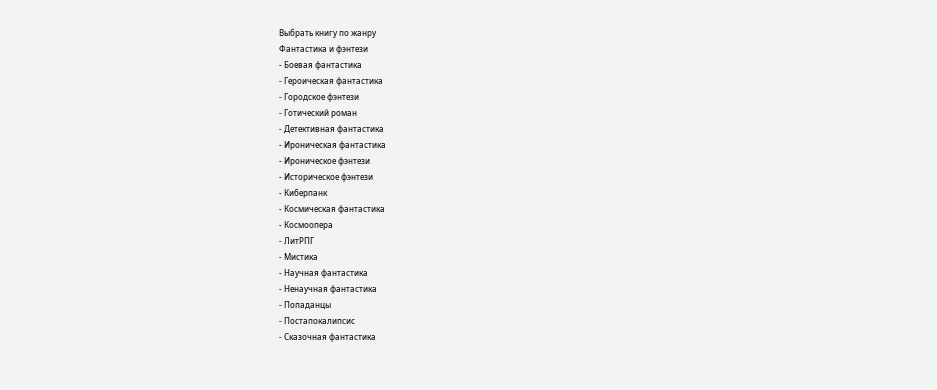Выбрать книгу по жанру
Фантастика и фэнтези
- Боевая фантастика
- Героическая фантастика
- Городское фэнтези
- Готический роман
- Детективная фантастика
- Ироническая фантастика
- Ироническое фэнтези
- Историческое фэнтези
- Киберпанк
- Космическая фантастика
- Космоопера
- ЛитРПГ
- Мистика
- Научная фантастика
- Ненаучная фантастика
- Попаданцы
- Постапокалипсис
- Сказочная фантастика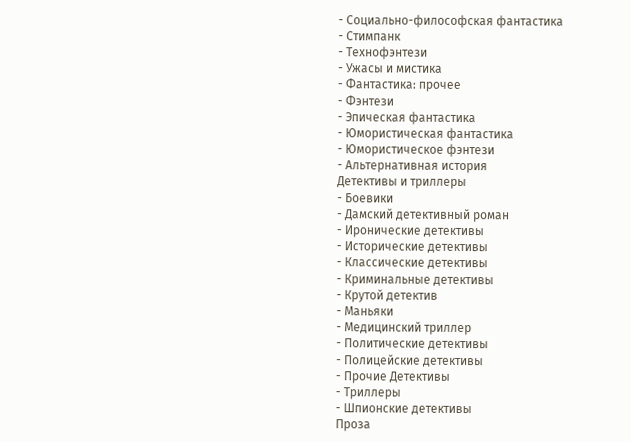- Социально-философская фантастика
- Стимпанк
- Технофэнтези
- Ужасы и мистика
- Фантастика: прочее
- Фэнтези
- Эпическая фантастика
- Юмористическая фантастика
- Юмористическое фэнтези
- Альтернативная история
Детективы и триллеры
- Боевики
- Дамский детективный роман
- Иронические детективы
- Исторические детективы
- Классические детективы
- Криминальные детективы
- Крутой детектив
- Маньяки
- Медицинский триллер
- Политические детективы
- Полицейские детективы
- Прочие Детективы
- Триллеры
- Шпионские детективы
Проза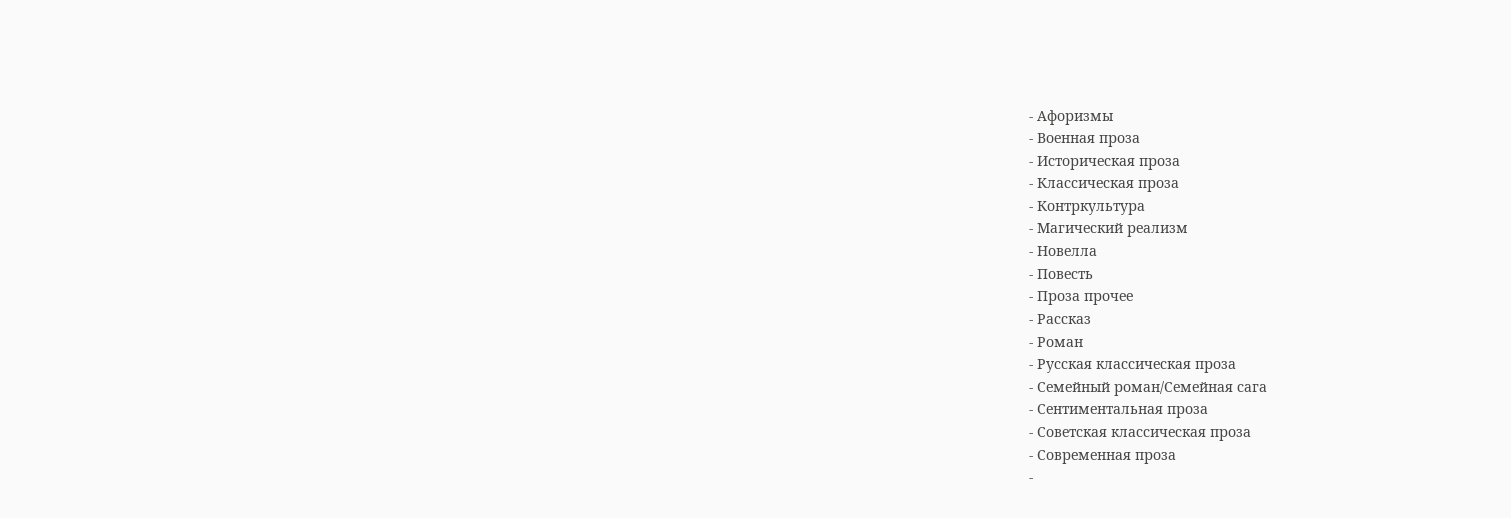- Афоризмы
- Военная проза
- Историческая проза
- Классическая проза
- Контркультура
- Магический реализм
- Новелла
- Повесть
- Проза прочее
- Рассказ
- Роман
- Русская классическая проза
- Семейный роман/Семейная сага
- Сентиментальная проза
- Советская классическая проза
- Современная проза
-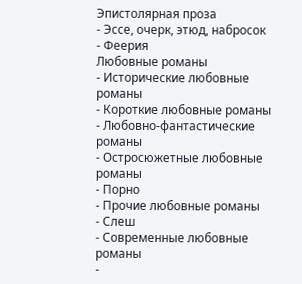Эпистолярная проза
- Эссе, очерк, этюд, набросок
- Феерия
Любовные романы
- Исторические любовные романы
- Короткие любовные романы
- Любовно-фантастические романы
- Остросюжетные любовные романы
- Порно
- Прочие любовные романы
- Слеш
- Современные любовные романы
-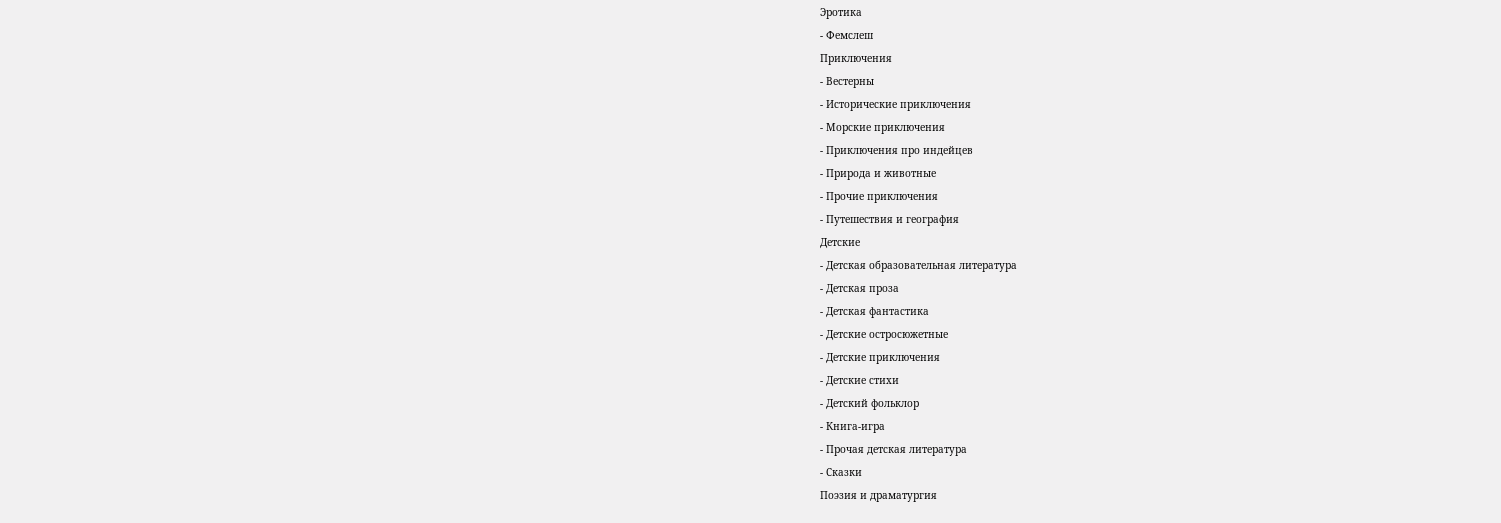Эротика
- Фемслеш
Приключения
- Вестерны
- Исторические приключения
- Морские приключения
- Приключения про индейцев
- Природа и животные
- Прочие приключения
- Путешествия и география
Детские
- Детская образовательная литература
- Детская проза
- Детская фантастика
- Детские остросюжетные
- Детские приключения
- Детские стихи
- Детский фольклор
- Книга-игра
- Прочая детская литература
- Сказки
Поэзия и драматургия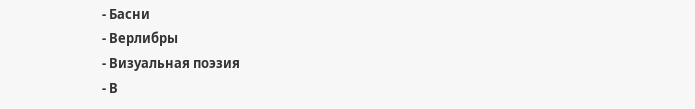- Басни
- Верлибры
- Визуальная поэзия
- В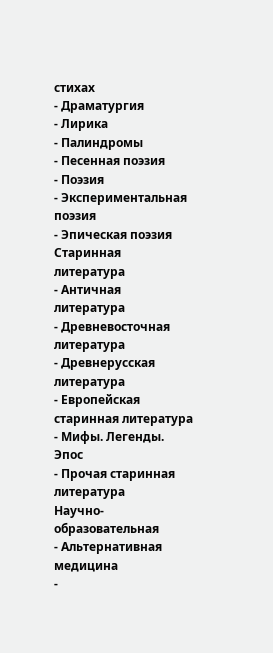стихах
- Драматургия
- Лирика
- Палиндромы
- Песенная поэзия
- Поэзия
- Экспериментальная поэзия
- Эпическая поэзия
Старинная литература
- Античная литература
- Древневосточная литература
- Древнерусская литература
- Европейская старинная литература
- Мифы. Легенды. Эпос
- Прочая старинная литература
Научно-образовательная
- Альтернативная медицина
-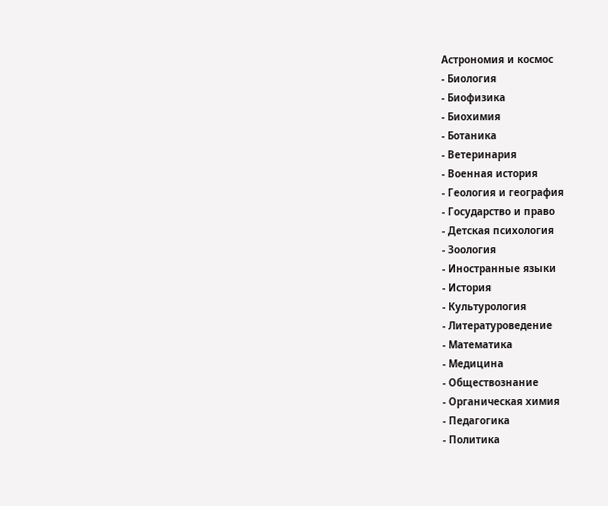Астрономия и космос
- Биология
- Биофизика
- Биохимия
- Ботаника
- Ветеринария
- Военная история
- Геология и география
- Государство и право
- Детская психология
- Зоология
- Иностранные языки
- История
- Культурология
- Литературоведение
- Математика
- Медицина
- Обществознание
- Органическая химия
- Педагогика
- Политика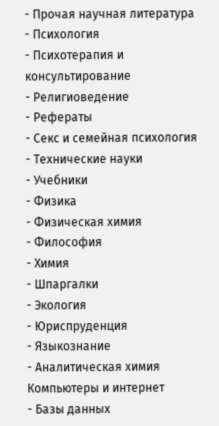- Прочая научная литература
- Психология
- Психотерапия и консультирование
- Религиоведение
- Рефераты
- Секс и семейная психология
- Технические науки
- Учебники
- Физика
- Физическая химия
- Философия
- Химия
- Шпаргалки
- Экология
- Юриспруденция
- Языкознание
- Аналитическая химия
Компьютеры и интернет
- Базы данных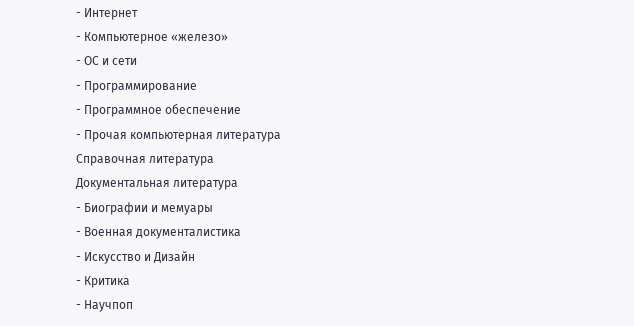- Интернет
- Компьютерное «железо»
- ОС и сети
- Программирование
- Программное обеспечение
- Прочая компьютерная литература
Справочная литература
Документальная литература
- Биографии и мемуары
- Военная документалистика
- Искусство и Дизайн
- Критика
- Научпоп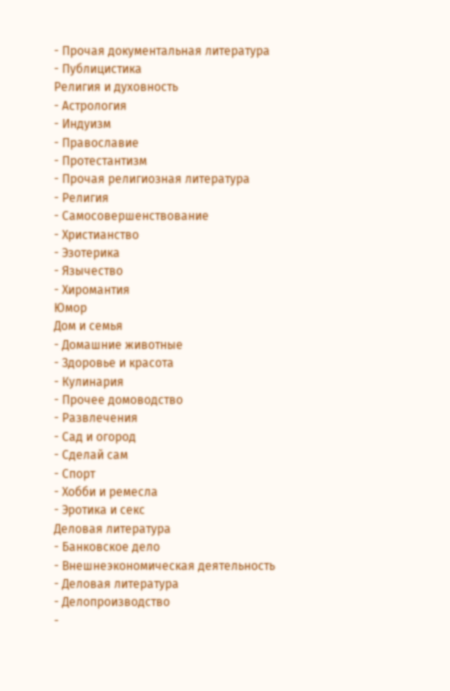- Прочая документальная литература
- Публицистика
Религия и духовность
- Астрология
- Индуизм
- Православие
- Протестантизм
- Прочая религиозная литература
- Религия
- Самосовершенствование
- Христианство
- Эзотерика
- Язычество
- Хиромантия
Юмор
Дом и семья
- Домашние животные
- Здоровье и красота
- Кулинария
- Прочее домоводство
- Развлечения
- Сад и огород
- Сделай сам
- Спорт
- Хобби и ремесла
- Эротика и секс
Деловая литература
- Банковское дело
- Внешнеэкономическая деятельность
- Деловая литература
- Делопроизводство
-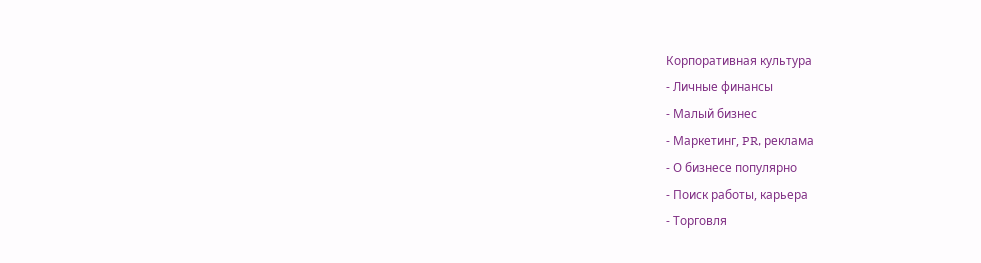Корпоративная культура
- Личные финансы
- Малый бизнес
- Маркетинг, PR, реклама
- О бизнесе популярно
- Поиск работы, карьера
- Торговля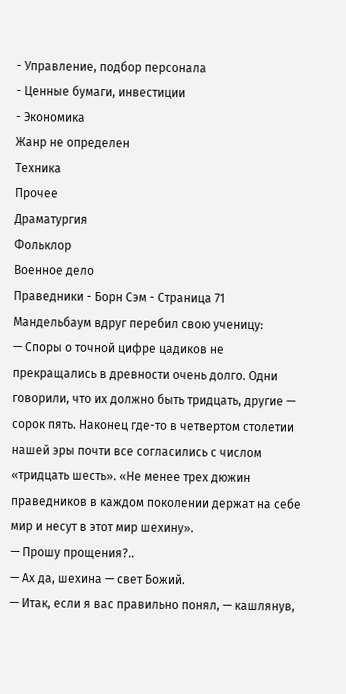- Управление, подбор персонала
- Ценные бумаги, инвестиции
- Экономика
Жанр не определен
Техника
Прочее
Драматургия
Фольклор
Военное дело
Праведники - Борн Сэм - Страница 71
Мандельбаум вдруг перебил свою ученицу:
— Споры о точной цифре цадиков не прекращались в древности очень долго. Одни говорили, что их должно быть тридцать, другие — сорок пять. Наконец где-то в четвертом столетии нашей эры почти все согласились с числом «тридцать шесть». «Не менее трех дюжин праведников в каждом поколении держат на себе мир и несут в этот мир шехину».
— Прошу прощения?..
— Ах да, шехина — свет Божий.
— Итак, если я вас правильно понял, — кашлянув,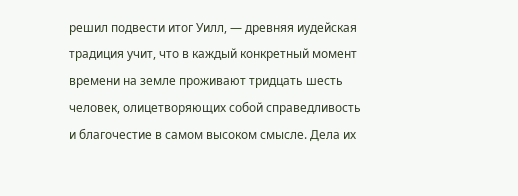решил подвести итог Уилл, — древняя иудейская традиция учит, что в каждый конкретный момент времени на земле проживают тридцать шесть человек, олицетворяющих собой справедливость и благочестие в самом высоком смысле. Дела их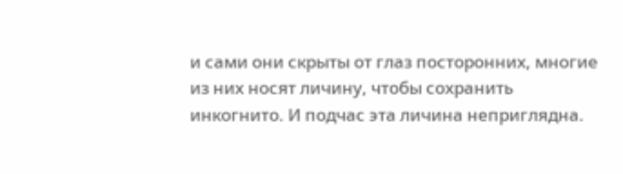и сами они скрыты от глаз посторонних, многие из них носят личину, чтобы сохранить инкогнито. И подчас эта личина неприглядна.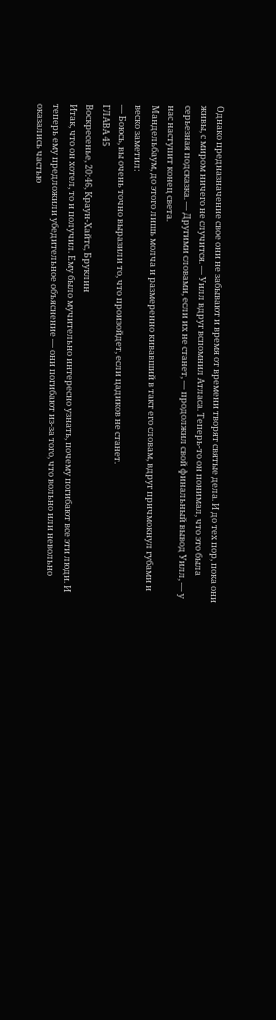Однако предназначение свое они не забывают и время от времени творят святые дела. И до тех пор, пока они живы, с миром ничего не случится. — Уилл вдруг вспомнил Атласа. Теперь-то он понимал, что это была серьезная подсказка. — Другими словами, если их не станет, — продолжил свой финальный вывод Уилл, — у нас наступит конец света.
Мандельбаум, до этого лишь молча и размеренно кивавший в такт его словам, вдруг причмокнул губами и веско заметил:
— Боюсь, вы очень точно выразили то, что произойдет, если цадиков не станет.
ГЛАВА 45
Воскресенье, 20:46, Краун-Хайтс, Бруклин
Итак, что он хотел, то и получил. Ему было мучительно интересно узнать, почему погибают все эти люди. И теперь ему предложили убедительное объяснение — они погибают из-за того, что вольно или невольно оказались частью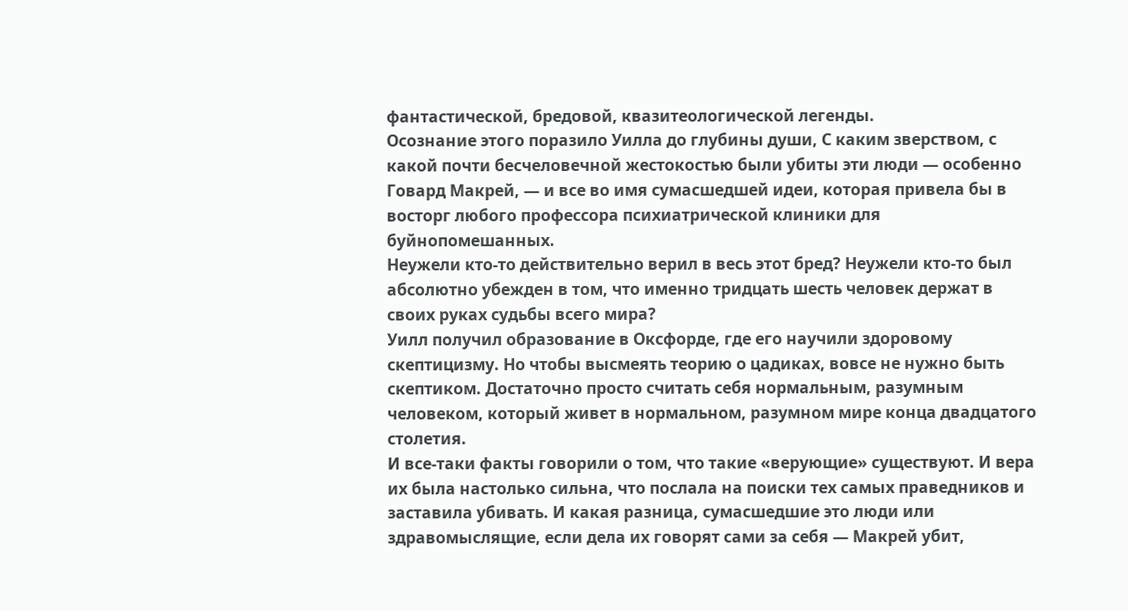фантастической, бредовой, квазитеологической легенды.
Осознание этого поразило Уилла до глубины души, С каким зверством, с какой почти бесчеловечной жестокостью были убиты эти люди — особенно Говард Макрей, — и все во имя сумасшедшей идеи, которая привела бы в восторг любого профессора психиатрической клиники для буйнопомешанных.
Неужели кто-то действительно верил в весь этот бред? Неужели кто-то был абсолютно убежден в том, что именно тридцать шесть человек держат в своих руках судьбы всего мира?
Уилл получил образование в Оксфорде, где его научили здоровому скептицизму. Но чтобы высмеять теорию о цадиках, вовсе не нужно быть скептиком. Достаточно просто считать себя нормальным, разумным человеком, который живет в нормальном, разумном мире конца двадцатого столетия.
И все-таки факты говорили о том, что такие «верующие» существуют. И вера их была настолько сильна, что послала на поиски тех самых праведников и заставила убивать. И какая разница, сумасшедшие это люди или здравомыслящие, если дела их говорят сами за себя — Макрей убит,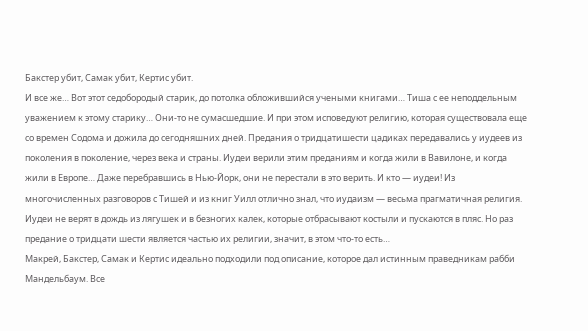Бакстер убит, Самак убит, Кертис убит.
И все же… Вот этот седобородый старик, до потолка обложившийся учеными книгами… Тиша с ее неподдельным уважением к этому старику… Они-то не сумасшедшие. И при этом исповедуют религию, которая существовала еще со времен Содома и дожила до сегодняшних дней. Предания о тридцатишести цадиках передавались у иудеев из поколения в поколение, через века и страны. Иудеи верили этим преданиям и когда жили в Вавилоне, и когда жили в Европе… Даже перебравшись в Нью-Йорк, они не перестали в это верить. И кто — иудеи! Из многочисленных разговоров с Тишей и из книг Уилл отлично знал, что иудаизм — весьма прагматичная религия. Иудеи не верят в дождь из лягушек и в безногих калек, которые отбрасывают костыли и пускаются в пляс. Но раз предание о тридцати шести является частью их религии, значит, в этом что-то есть…
Макрей, Бакстер, Самак и Кертис идеально подходили под описание, которое дал истинным праведникам рабби Мандельбаум. Все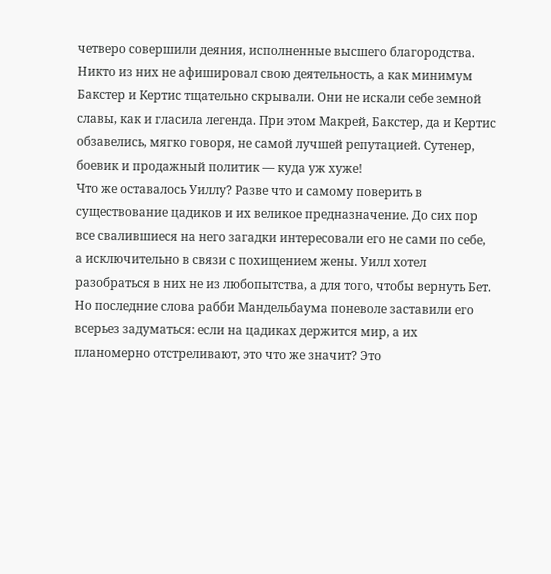четверо совершили деяния, исполненные высшего благородства. Никто из них не афишировал свою деятельность, а как минимум Бакстер и Кертис тщательно скрывали. Они не искали себе земной славы, как и гласила легенда. При этом Макрей, Бакстер, да и Кертис обзавелись, мягко говоря, не самой лучшей репутацией. Сутенер, боевик и продажный политик — куда уж хуже!
Что же оставалось Уиллу? Разве что и самому поверить в существование цадиков и их великое предназначение. До сих пор все свалившиеся на него загадки интересовали его не сами по себе, а исключительно в связи с похищением жены. Уилл хотел разобраться в них не из любопытства, а для того, чтобы вернуть Бет. Но последние слова рабби Мандельбаума поневоле заставили его всерьез задуматься: если на цадиках держится мир, а их планомерно отстреливают, это что же значит? Это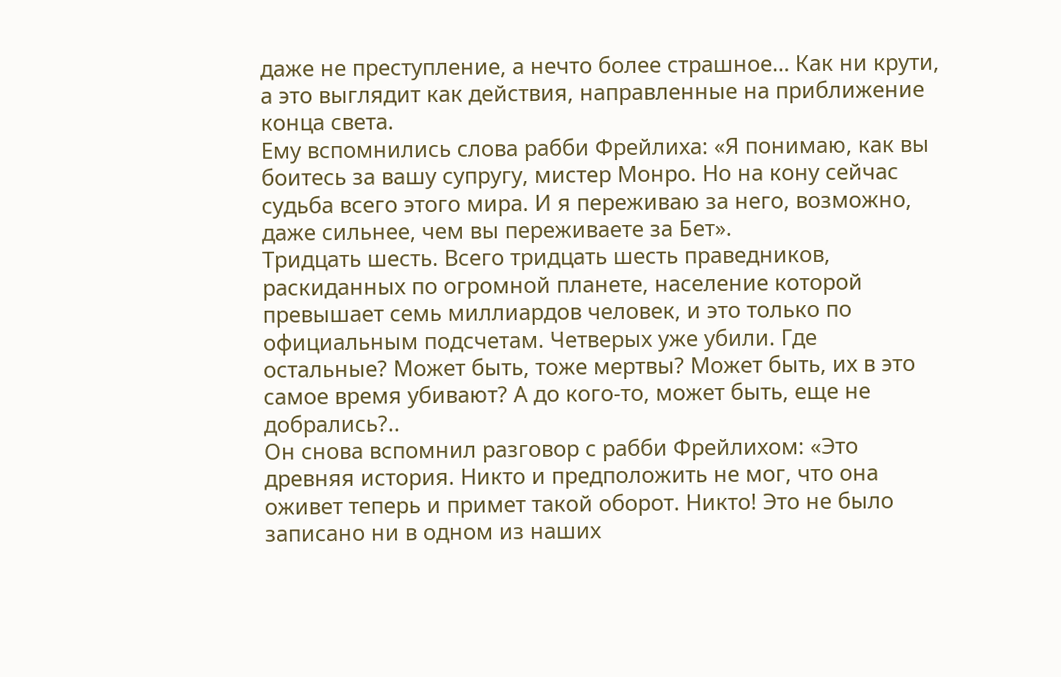даже не преступление, а нечто более страшное… Как ни крути, а это выглядит как действия, направленные на приближение конца света.
Ему вспомнились слова рабби Фрейлиха: «Я понимаю, как вы боитесь за вашу супругу, мистер Монро. Но на кону сейчас судьба всего этого мира. И я переживаю за него, возможно, даже сильнее, чем вы переживаете за Бет».
Тридцать шесть. Всего тридцать шесть праведников, раскиданных по огромной планете, население которой превышает семь миллиардов человек, и это только по официальным подсчетам. Четверых уже убили. Где остальные? Может быть, тоже мертвы? Может быть, их в это самое время убивают? А до кого-то, может быть, еще не добрались?..
Он снова вспомнил разговор с рабби Фрейлихом: «Это древняя история. Никто и предположить не мог, что она оживет теперь и примет такой оборот. Никто! Это не было записано ни в одном из наших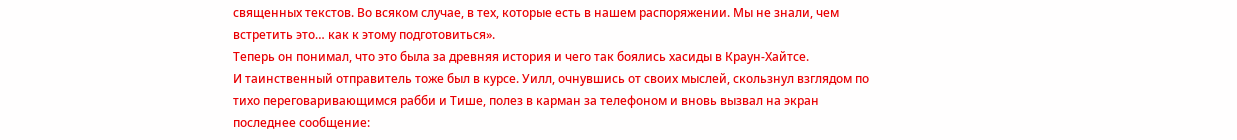священных текстов. Во всяком случае, в тех, которые есть в нашем распоряжении. Мы не знали, чем встретить это… как к этому подготовиться».
Теперь он понимал, что это была за древняя история и чего так боялись хасиды в Краун-Хайтсе.
И таинственный отправитель тоже был в курсе. Уилл, очнувшись от своих мыслей, скользнул взглядом по тихо переговаривающимся рабби и Тише, полез в карман за телефоном и вновь вызвал на экран последнее сообщение: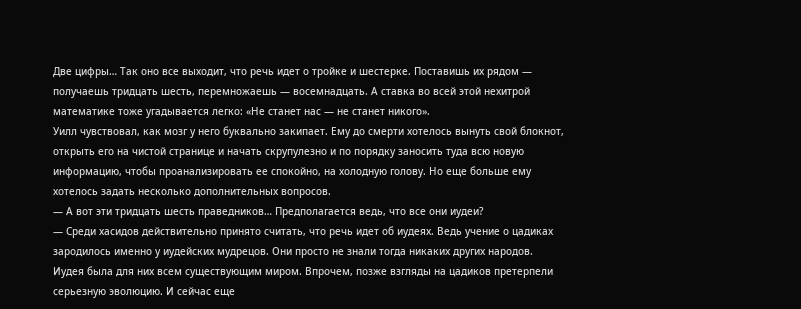Две цифры… Так оно все выходит, что речь идет о тройке и шестерке. Поставишь их рядом — получаешь тридцать шесть, перемножаешь — восемнадцать. А ставка во всей этой нехитрой математике тоже угадывается легко: «Не станет нас — не станет никого».
Уилл чувствовал, как мозг у него буквально закипает. Ему до смерти хотелось вынуть свой блокнот, открыть его на чистой странице и начать скрупулезно и по порядку заносить туда всю новую информацию, чтобы проанализировать ее спокойно, на холодную голову. Но еще больше ему хотелось задать несколько дополнительных вопросов.
— А вот эти тридцать шесть праведников… Предполагается ведь, что все они иудеи?
— Среди хасидов действительно принято считать, что речь идет об иудеях. Ведь учение о цадиках зародилось именно у иудейских мудрецов. Они просто не знали тогда никаких других народов. Иудея была для них всем существующим миром. Впрочем, позже взгляды на цадиков претерпели серьезную эволюцию. И сейчас еще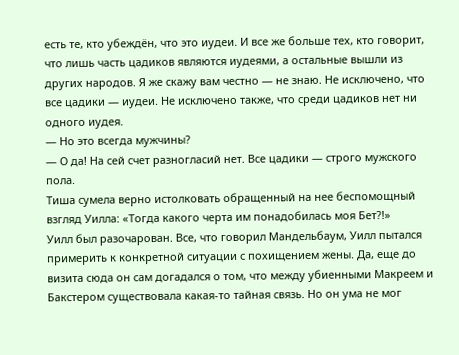есть те, кто убеждён, что это иудеи. И все же больше тех, кто говорит, что лишь часть цадиков являются иудеями, а остальные вышли из других народов. Я же скажу вам честно — не знаю. Не исключено, что все цадики — иудеи. Не исключено также, что среди цадиков нет ни одного иудея.
— Но это всегда мужчины?
— О да! На сей счет разногласий нет. Все цадики — строго мужского пола.
Тиша сумела верно истолковать обращенный на нее беспомощный взгляд Уилла: «Тогда какого черта им понадобилась моя Бет?!»
Уилл был разочарован. Все, что говорил Мандельбаум, Уилл пытался примерить к конкретной ситуации с похищением жены. Да, еще до визита сюда он сам догадался о том, что между убиенными Макреем и Бакстером существовала какая-то тайная связь. Но он ума не мог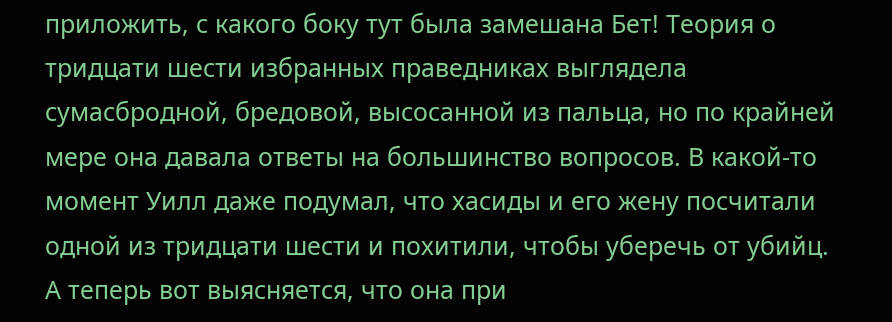приложить, с какого боку тут была замешана Бет! Теория о тридцати шести избранных праведниках выглядела сумасбродной, бредовой, высосанной из пальца, но по крайней мере она давала ответы на большинство вопросов. В какой-то момент Уилл даже подумал, что хасиды и его жену посчитали одной из тридцати шести и похитили, чтобы уберечь от убийц. А теперь вот выясняется, что она при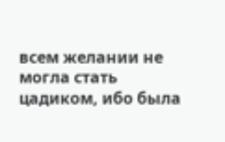всем желании не могла стать цадиком, ибо была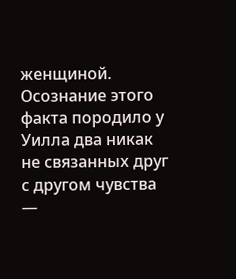женщиной. Осознание этого факта породило у Уилла два никак не связанных друг с другом чувства —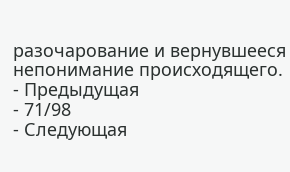разочарование и вернувшееся непонимание происходящего.
- Предыдущая
- 71/98
- Следующая